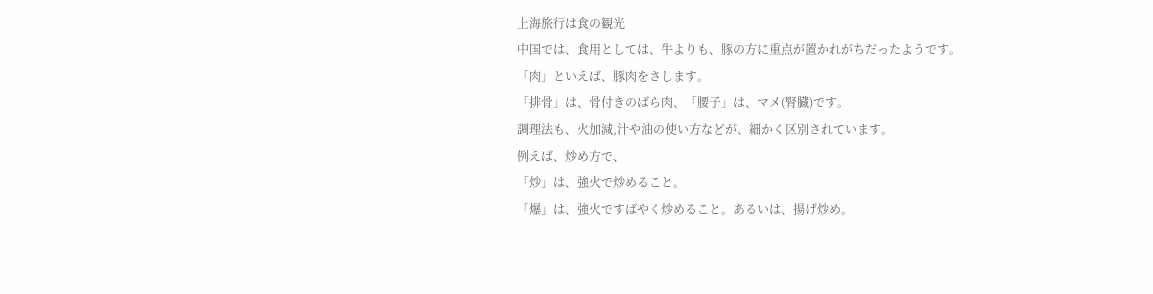上海旅行は食の観光
中国では、食用としては、牛よりも、豚の方に重点が置かれがちだったようです。
「肉」といえば、豚肉をさします。
「排骨」は、骨付きのばら肉、「腰子」は、マメ(腎臓)です。
調理法も、火加減,汁や油の使い方などが、細かく区別されています。
例えば、炒め方で、
「炒」は、強火で炒めること。
「爆」は、強火ですばやく炒めること。あるいは、揚げ炒め。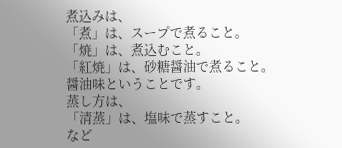煮込みは、
「煮」は、スープで煮ること。
「焼」は、煮込むこと。
「紅焼」は、砂糖醤油で煮ること。醤油味ということです。
蒸し方は、
「清蒸」は、塩味で蒸すこと。
など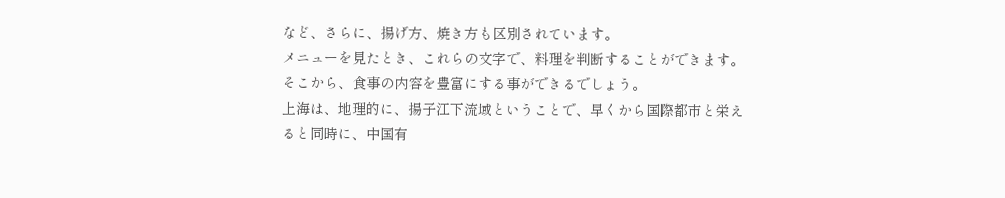など、さらに、揚げ方、焼き方も区別されています。
メニューを見たとき、これらの文字で、料理を判断することができます。
そこから、食事の内容を豊富にする事ができるでしょう。
上海は、地理的に、揚子江下流域ということで、早くから国際都市と栄えると同時に、中国有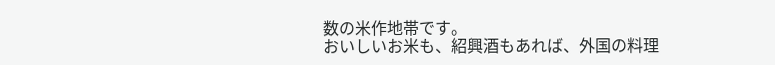数の米作地帯です。
おいしいお米も、紹興酒もあれば、外国の料理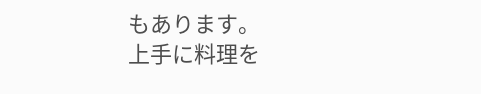もあります。
上手に料理を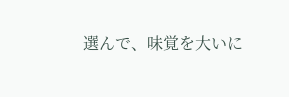選んで、味覚を大いに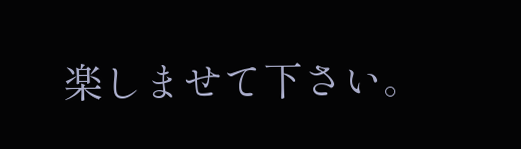楽しませて下さい。